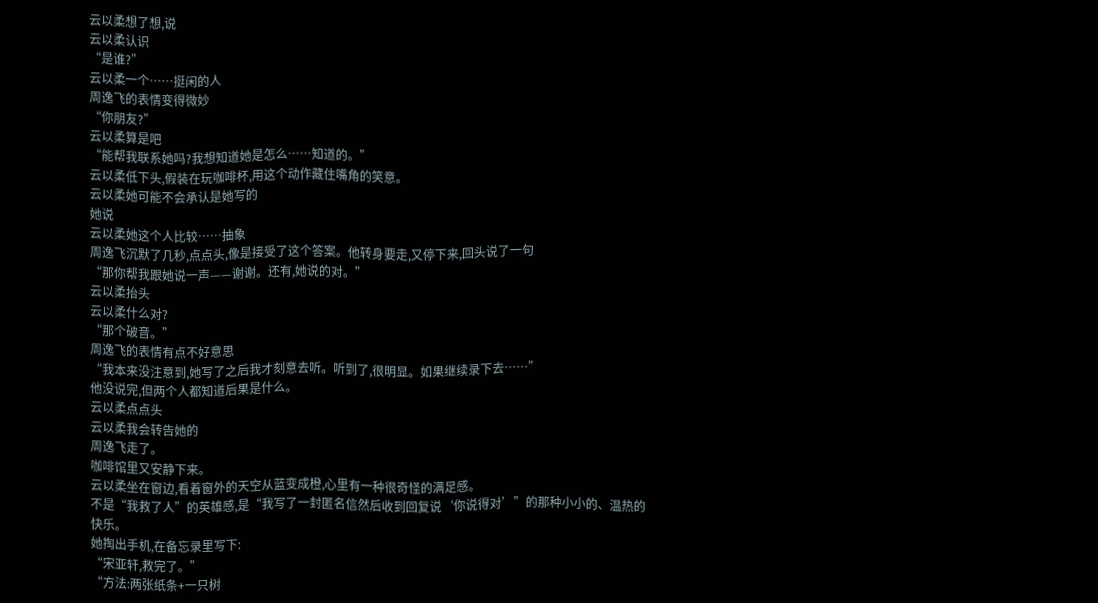云以柔想了想,说
云以柔认识
“是谁?”
云以柔一个……挺闲的人
周逸飞的表情变得微妙
“你朋友?”
云以柔算是吧
“能帮我联系她吗?我想知道她是怎么……知道的。”
云以柔低下头,假装在玩咖啡杯,用这个动作藏住嘴角的笑意。
云以柔她可能不会承认是她写的
她说
云以柔她这个人比较……抽象
周逸飞沉默了几秒,点点头,像是接受了这个答案。他转身要走,又停下来,回头说了一句
“那你帮我跟她说一声——谢谢。还有,她说的对。”
云以柔抬头
云以柔什么对?
“那个破音。”
周逸飞的表情有点不好意思
“我本来没注意到,她写了之后我才刻意去听。听到了,很明显。如果继续录下去……”
他没说完,但两个人都知道后果是什么。
云以柔点点头
云以柔我会转告她的
周逸飞走了。
咖啡馆里又安静下来。
云以柔坐在窗边,看着窗外的天空从蓝变成橙,心里有一种很奇怪的满足感。
不是“我救了人”的英雄感,是“我写了一封匿名信然后收到回复说‘你说得对’”的那种小小的、温热的快乐。
她掏出手机,在备忘录里写下:
“宋亚轩,救完了。”
“方法:两张纸条+一只树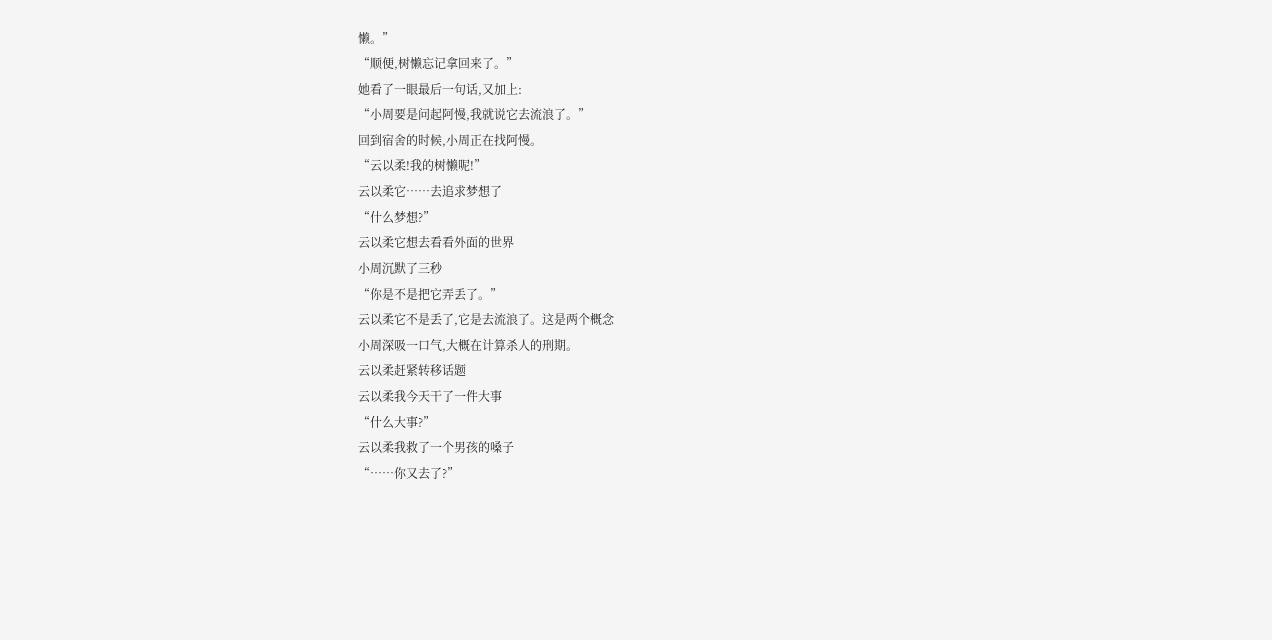懒。”
“顺便,树懒忘记拿回来了。”
她看了一眼最后一句话,又加上:
“小周要是问起阿慢,我就说它去流浪了。”
回到宿舍的时候,小周正在找阿慢。
“云以柔!我的树懒呢!”
云以柔它……去追求梦想了
“什么梦想?”
云以柔它想去看看外面的世界
小周沉默了三秒
“你是不是把它弄丢了。”
云以柔它不是丢了,它是去流浪了。这是两个概念
小周深吸一口气,大概在计算杀人的刑期。
云以柔赶紧转移话题
云以柔我今天干了一件大事
“什么大事?”
云以柔我救了一个男孩的嗓子
“……你又去了?”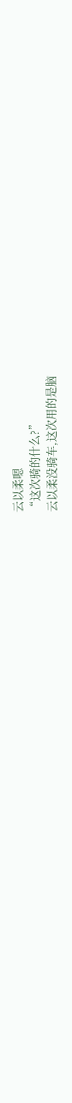云以柔嗯
“这次骑的什么?”
云以柔没骑车,这次用的是脑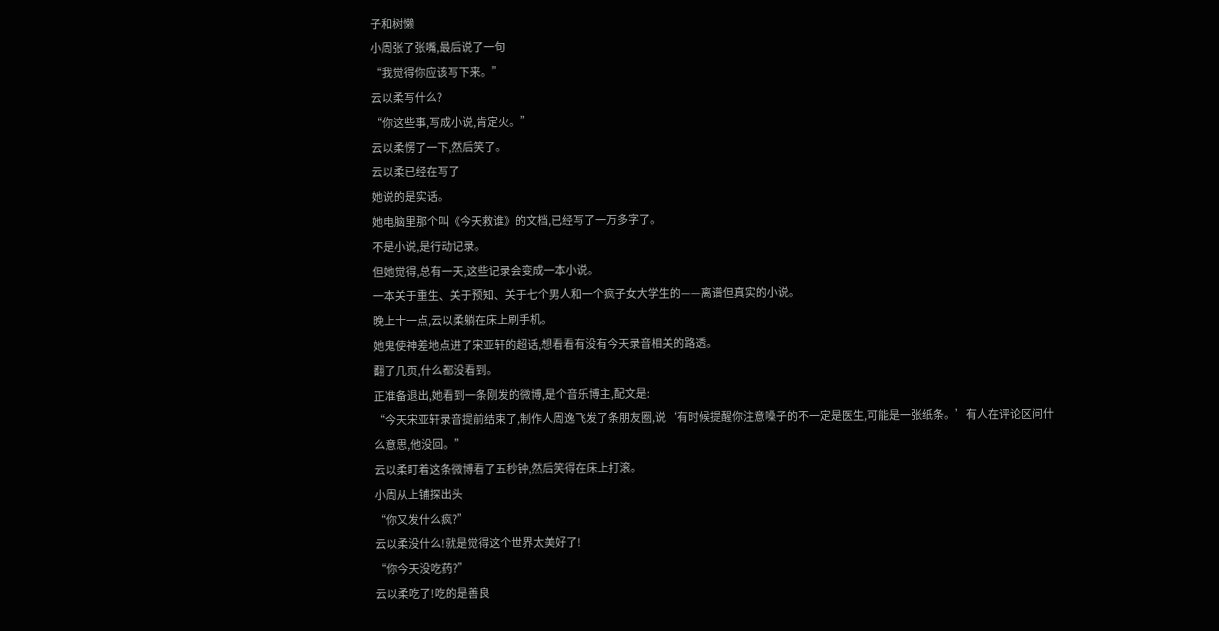子和树懒
小周张了张嘴,最后说了一句
“我觉得你应该写下来。”
云以柔写什么?
“你这些事,写成小说,肯定火。”
云以柔愣了一下,然后笑了。
云以柔已经在写了
她说的是实话。
她电脑里那个叫《今天救谁》的文档,已经写了一万多字了。
不是小说,是行动记录。
但她觉得,总有一天,这些记录会变成一本小说。
一本关于重生、关于预知、关于七个男人和一个疯子女大学生的——离谱但真实的小说。
晚上十一点,云以柔躺在床上刷手机。
她鬼使神差地点进了宋亚轩的超话,想看看有没有今天录音相关的路透。
翻了几页,什么都没看到。
正准备退出,她看到一条刚发的微博,是个音乐博主,配文是:
“今天宋亚轩录音提前结束了,制作人周逸飞发了条朋友圈,说‘有时候提醒你注意嗓子的不一定是医生,可能是一张纸条。’有人在评论区问什么意思,他没回。”
云以柔盯着这条微博看了五秒钟,然后笑得在床上打滚。
小周从上铺探出头
“你又发什么疯?”
云以柔没什么!就是觉得这个世界太美好了!
“你今天没吃药?”
云以柔吃了!吃的是善良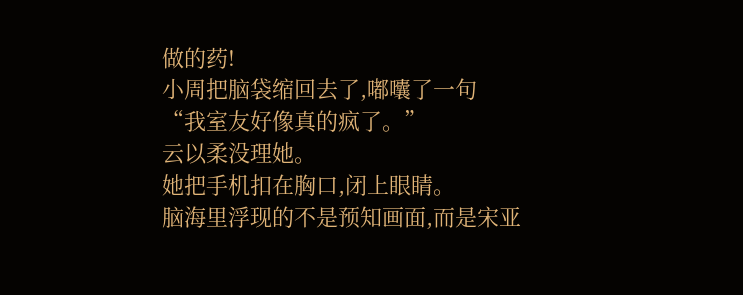做的药!
小周把脑袋缩回去了,嘟囔了一句
“我室友好像真的疯了。”
云以柔没理她。
她把手机扣在胸口,闭上眼睛。
脑海里浮现的不是预知画面,而是宋亚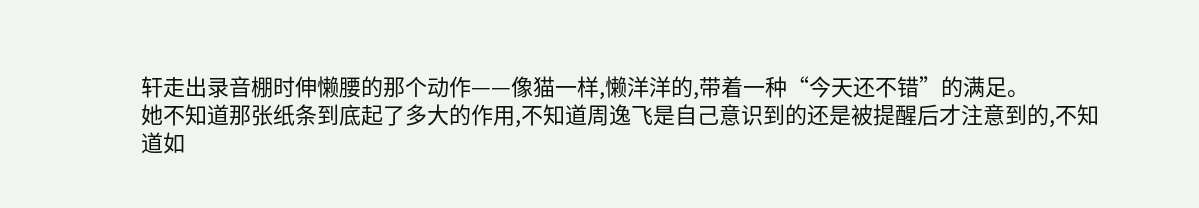轩走出录音棚时伸懒腰的那个动作——像猫一样,懒洋洋的,带着一种“今天还不错”的满足。
她不知道那张纸条到底起了多大的作用,不知道周逸飞是自己意识到的还是被提醒后才注意到的,不知道如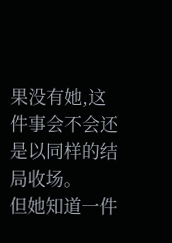果没有她,这件事会不会还是以同样的结局收场。
但她知道一件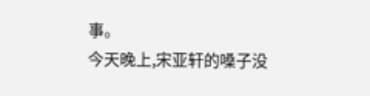事。
今天晚上,宋亚轩的嗓子没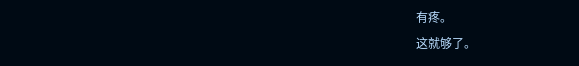有疼。
这就够了。